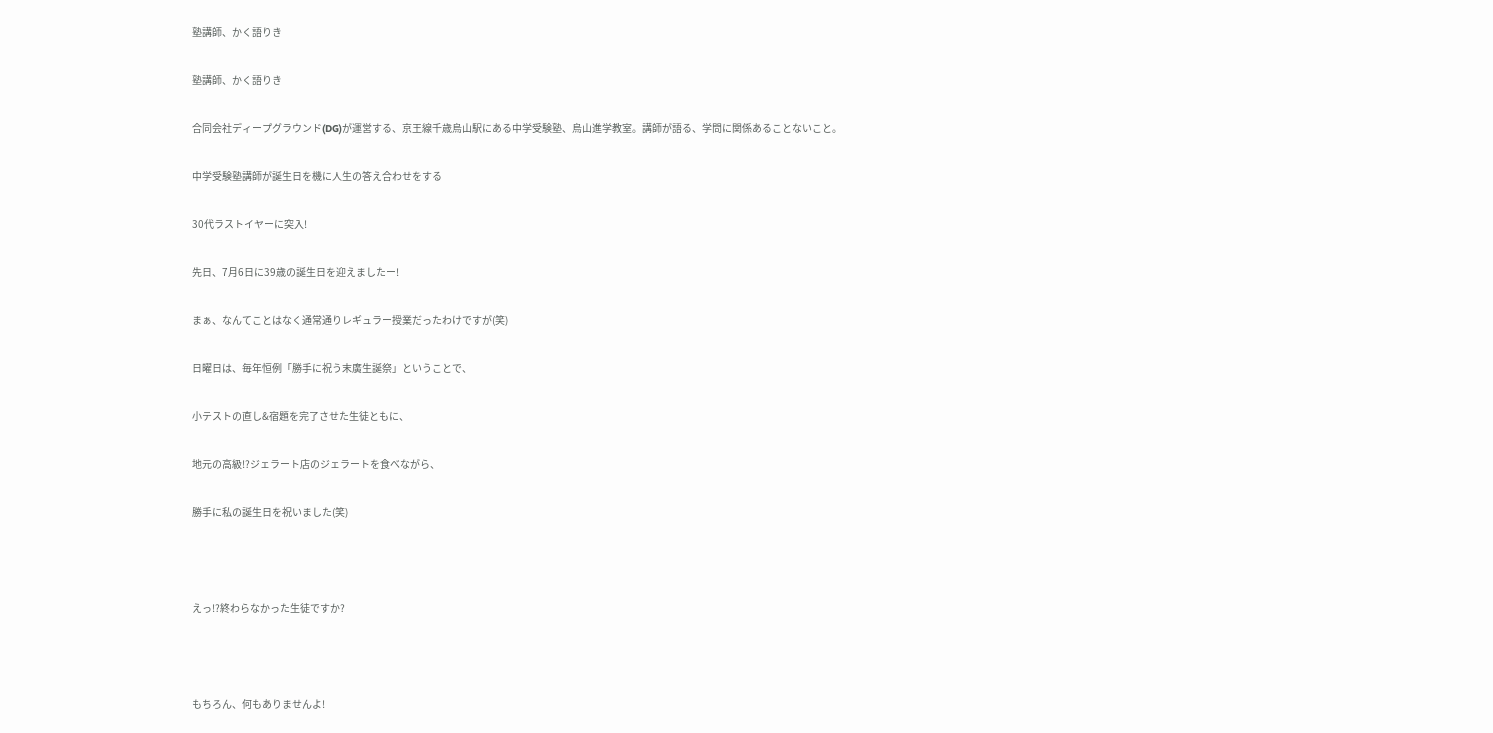塾講師、かく語りき

塾講師、かく語りき

合同会社ディープグラウンド(DG)が運営する、京王線千歳烏山駅にある中学受験塾、烏山進学教室。講師が語る、学問に関係あることないこと。

中学受験塾講師が誕生日を機に人生の答え合わせをする

30代ラストイヤーに突入!

先日、7月6日に39歳の誕生日を迎えましたー!

まぁ、なんてことはなく通常通りレギュラー授業だったわけですが(笑)

日曜日は、毎年恒例「勝手に祝う末廣生誕祭」ということで、

小テストの直し&宿題を完了させた生徒ともに、

地元の高級!?ジェラート店のジェラートを食べながら、

勝手に私の誕生日を祝いました(笑)



えっ!?終わらなかった生徒ですか?



もちろん、何もありませんよ!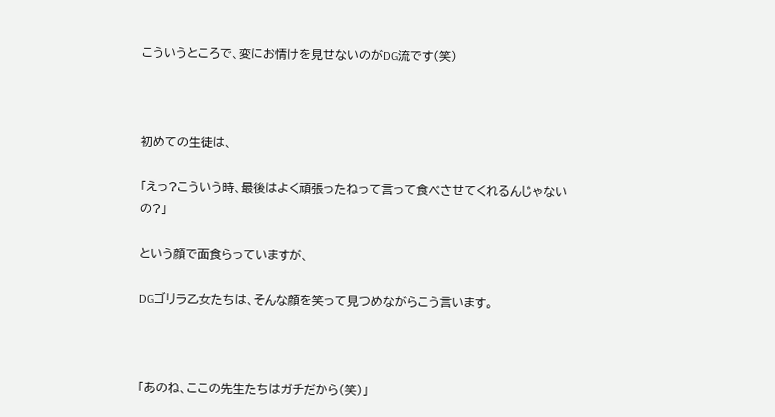こういうところで、変にお情けを見せないのがDG流です(笑)



初めての生徒は、

「えっ?こういう時、最後はよく頑張ったねって言って食べさせてくれるんじゃないの?」

という顔で面食らっていますが、

DGゴリラ乙女たちは、そんな顔を笑って見つめながらこう言います。



「あのね、ここの先生たちはガチだから(笑)」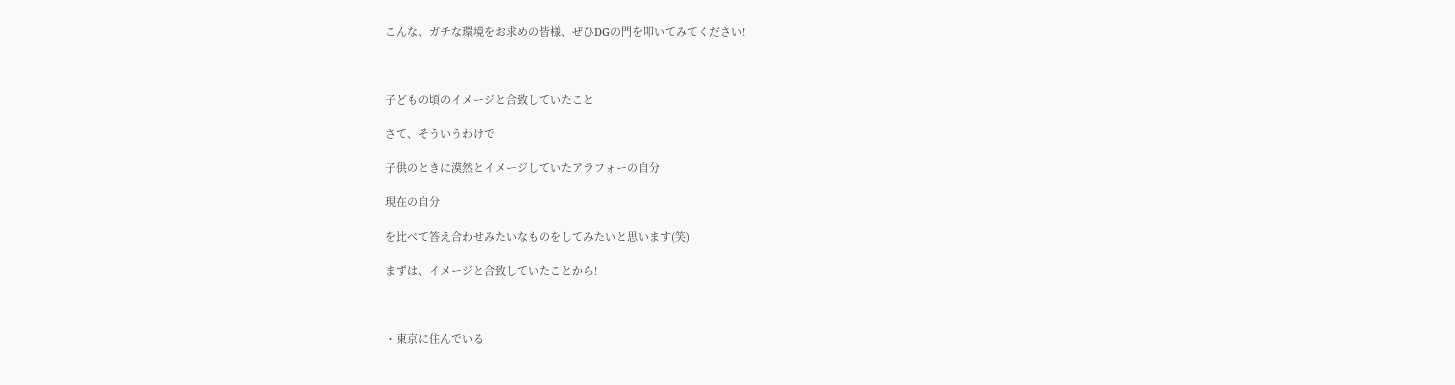こんな、ガチな環境をお求めの皆様、ぜひDGの門を叩いてみてください!



子どもの頃のイメージと合致していたこと

さて、そういうわけで

子供のときに漠然とイメージしていたアラフォーの自分

現在の自分

を比べて答え合わせみたいなものをしてみたいと思います(笑)

まずは、イメージと合致していたことから!



・東京に住んでいる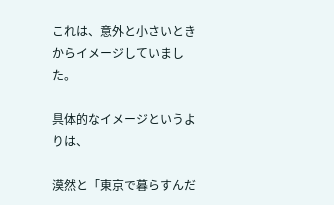これは、意外と小さいときからイメージしていました。

具体的なイメージというよりは、

漠然と「東京で暮らすんだ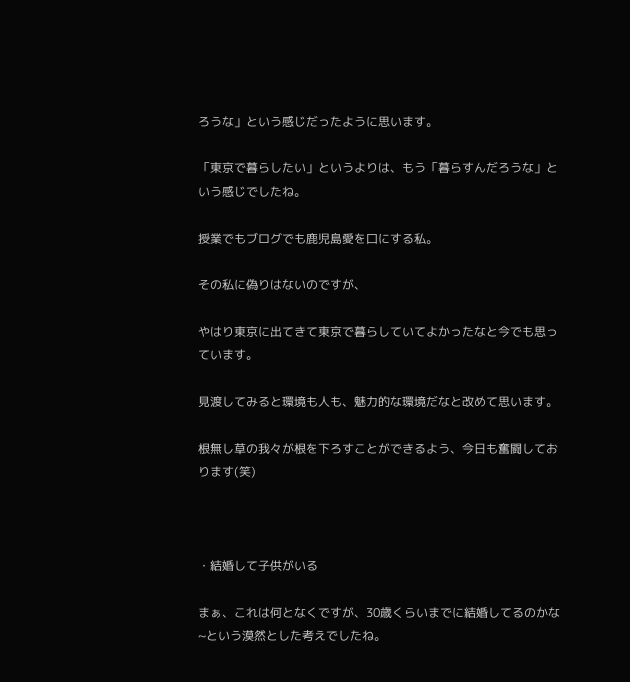ろうな」という感じだったように思います。

「東京で暮らしたい」というよりは、もう「暮らすんだろうな」という感じでしたね。

授業でもブログでも鹿児島愛を口にする私。

その私に偽りはないのですが、

やはり東京に出てきて東京で暮らしていてよかったなと今でも思っています。

見渡してみると環境も人も、魅力的な環境だなと改めて思います。

根無し草の我々が根を下ろすことができるよう、今日も奮闘しております(笑)



・結婚して子供がいる

まぁ、これは何となくですが、30歳くらいまでに結婚してるのかな~という漠然とした考えでしたね。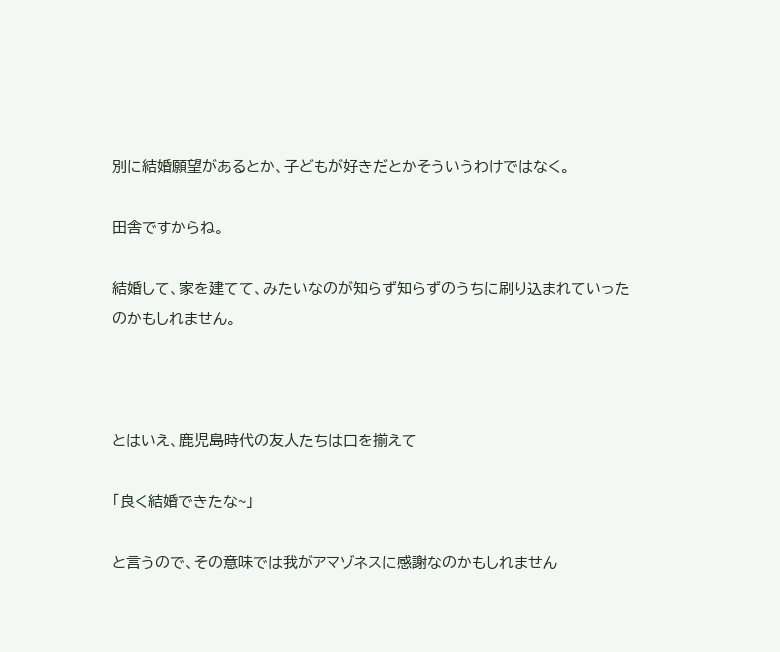別に結婚願望があるとか、子どもが好きだとかそういうわけではなく。

田舎ですからね。

結婚して、家を建てて、みたいなのが知らず知らずのうちに刷り込まれていったのかもしれません。



とはいえ、鹿児島時代の友人たちは口を揃えて

「良く結婚できたな~」

と言うので、その意味では我がアマゾネスに感謝なのかもしれません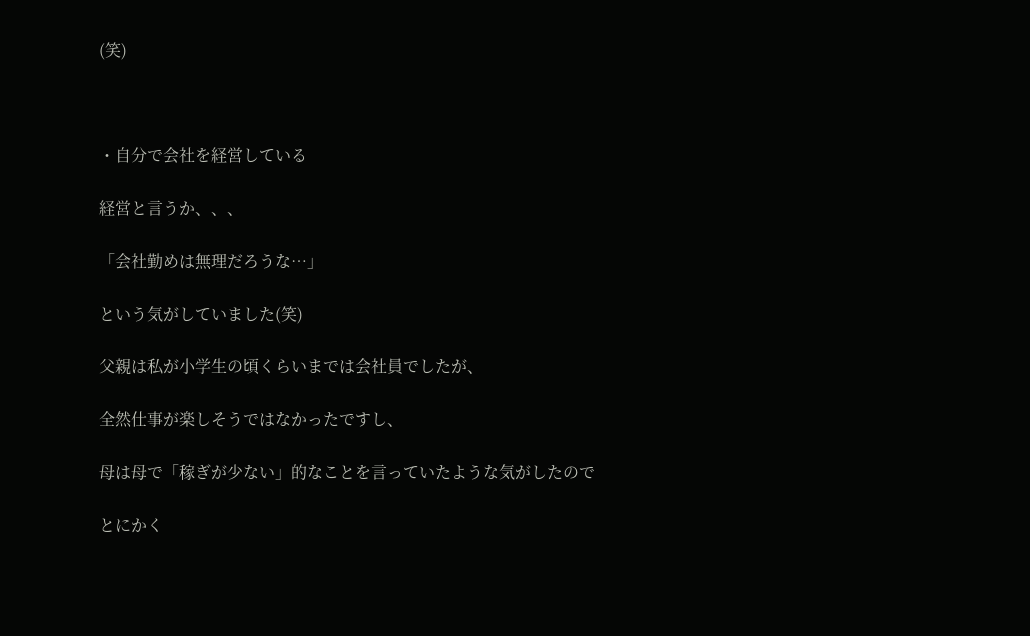(笑)



・自分で会社を経営している

経営と言うか、、、

「会社勤めは無理だろうな…」

という気がしていました(笑)

父親は私が小学生の頃くらいまでは会社員でしたが、

全然仕事が楽しそうではなかったですし、

母は母で「稼ぎが少ない」的なことを言っていたような気がしたので

とにかく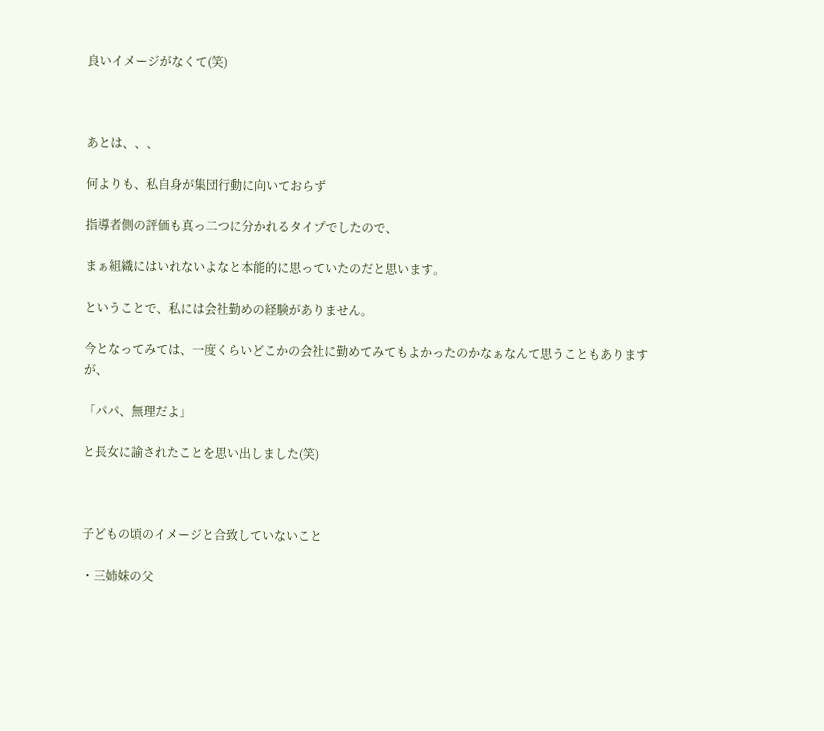良いイメージがなくて(笑)



あとは、、、

何よりも、私自身が集団行動に向いておらず

指導者側の評価も真っ二つに分かれるタイプでしたので、

まぁ組織にはいれないよなと本能的に思っていたのだと思います。

ということで、私には会社勤めの経験がありません。

今となってみては、一度くらいどこかの会社に勤めてみてもよかったのかなぁなんて思うこともありますが、

「パパ、無理だよ」

と長女に諭されたことを思い出しました(笑)



子どもの頃のイメージと合致していないこと

・三姉妹の父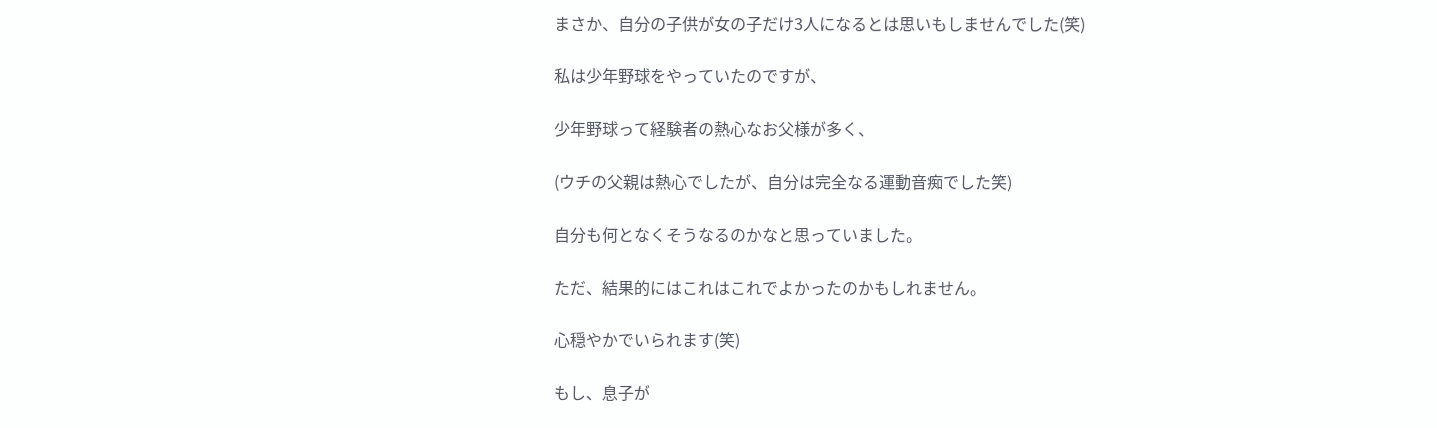まさか、自分の子供が女の子だけ3人になるとは思いもしませんでした(笑)

私は少年野球をやっていたのですが、

少年野球って経験者の熱心なお父様が多く、

(ウチの父親は熱心でしたが、自分は完全なる運動音痴でした笑)

自分も何となくそうなるのかなと思っていました。

ただ、結果的にはこれはこれでよかったのかもしれません。

心穏やかでいられます(笑)

もし、息子が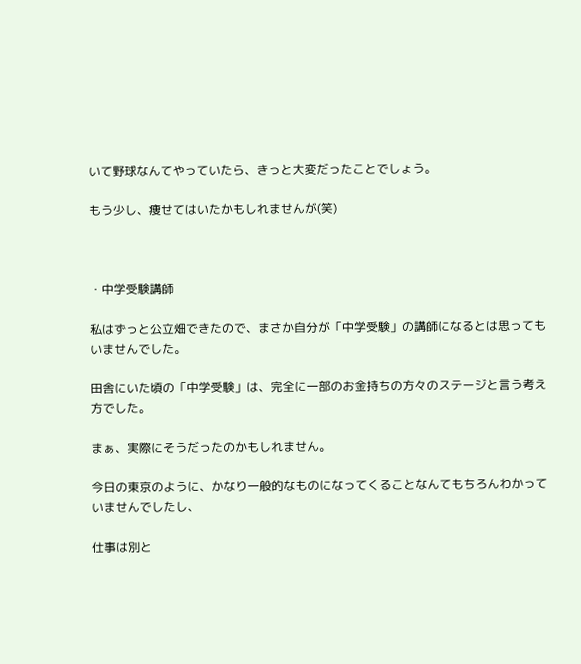いて野球なんてやっていたら、きっと大変だったことでしょう。

もう少し、痩せてはいたかもしれませんが(笑)



・中学受験講師

私はずっと公立畑できたので、まさか自分が「中学受験」の講師になるとは思ってもいませんでした。

田舎にいた頃の「中学受験」は、完全に一部のお金持ちの方々のステージと言う考え方でした。

まぁ、実際にそうだったのかもしれません。

今日の東京のように、かなり一般的なものになってくることなんてもちろんわかっていませんでしたし、

仕事は別と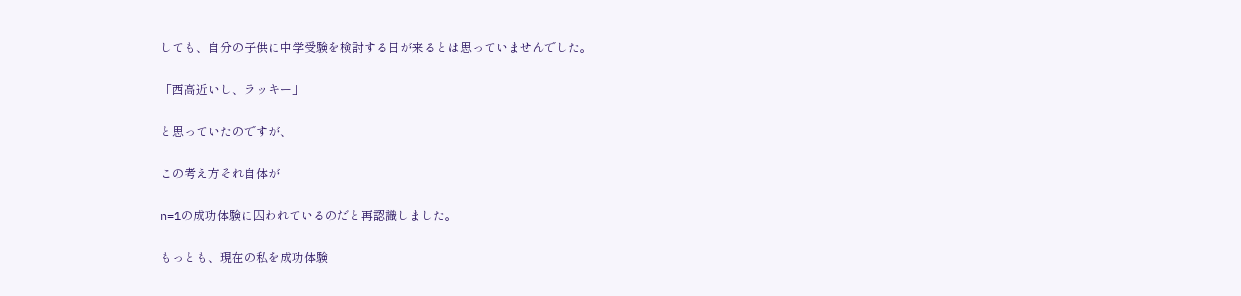しても、自分の子供に中学受験を検討する日が来るとは思っていませんでした。

「西高近いし、ラッキー」

と思っていたのですが、

この考え方それ自体が

n=1の成功体験に囚われているのだと再認識しました。

もっとも、現在の私を成功体験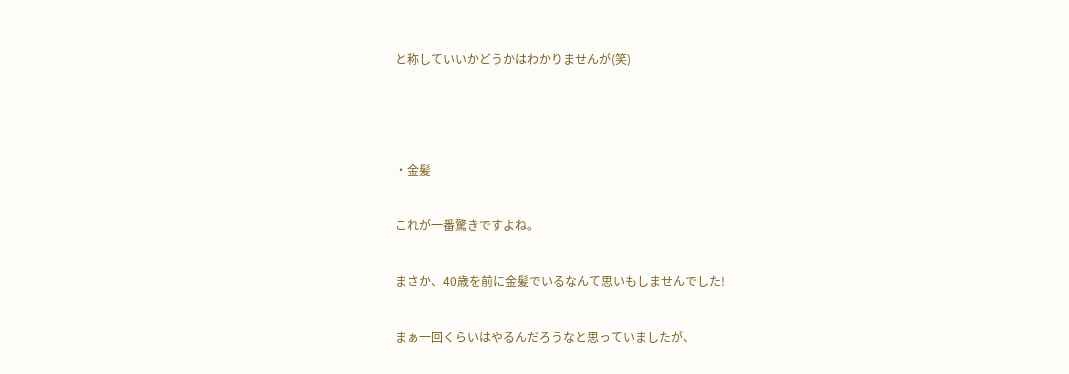と称していいかどうかはわかりませんが(笑)



・金髪

これが一番驚きですよね。

まさか、40歳を前に金髪でいるなんて思いもしませんでした!

まぁ一回くらいはやるんだろうなと思っていましたが、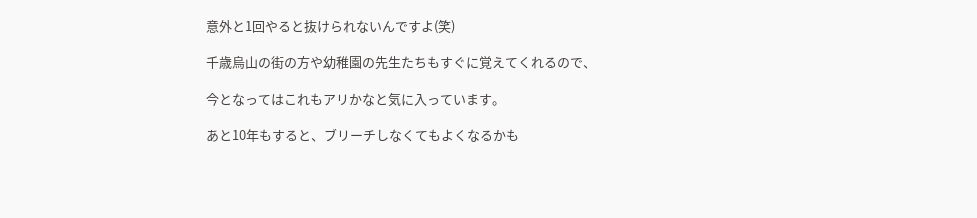意外と1回やると抜けられないんですよ(笑)

千歳烏山の街の方や幼稚園の先生たちもすぐに覚えてくれるので、

今となってはこれもアリかなと気に入っています。

あと10年もすると、ブリーチしなくてもよくなるかも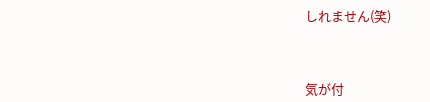しれません(笑)



気が付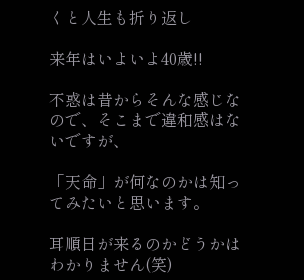くと人生も折り返し

来年はいよいよ40歳!!

不惑は昔からそんな感じなので、そこまで違和感はないですが、

「天命」が何なのかは知ってみたいと思います。

耳順日が来るのかどうかはわかりません(笑)